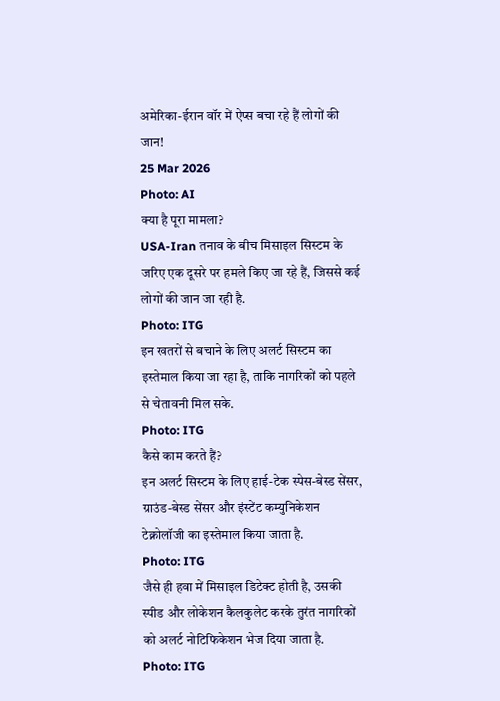अमेरिका-ईरान वॉर में ऐप्स बचा रहे हैं लोगों की जान!
25 Mar 2026
Photo: AI
क्या है पूरा मामला?
USA-Iran तनाव के बीच मिसाइल सिस्टम के जरिए एक दूसरे पर हमले किए जा रहे हैं, जिससे कई लोगों की जान जा रही है.
Photo: ITG
इन खतरों से बचाने के लिए अलर्ट सिस्टम का इस्तेमाल किया जा रहा है, ताकि नागरिकों को पहले से चेतावनी मिल सके.
Photo: ITG
कैसे काम करते हैं?
इन अलर्ट सिस्टम के लिए हाई-टेक स्पेस-बेस्ड सेंसर, ग्राउंड-बेस्ड सेंसर और इंस्टेंट कम्युनिकेशन टेक्नोलॉजी का इस्तेमाल किया जाता है.
Photo: ITG
जैसे ही हवा में मिसाइल डिटेक्ट होती है, उसकी स्पीड और लोकेशन कैलकुलेट करके तुरंत नागरिकों को अलर्ट नोटिफिकेशन भेज दिया जाता है.
Photo: ITG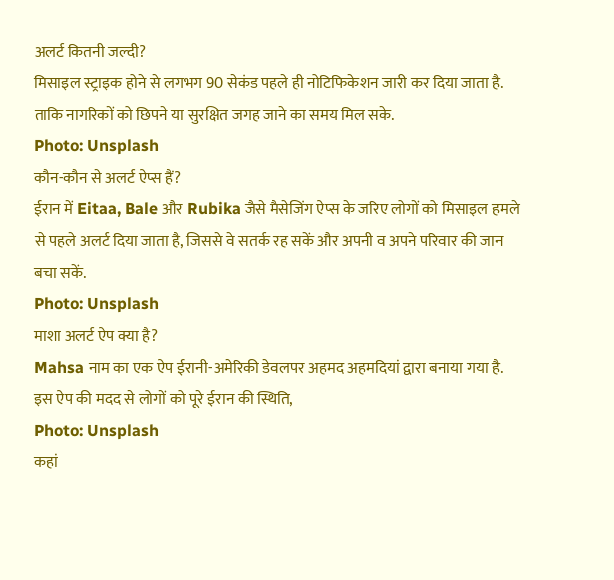अलर्ट कितनी जल्दी?
मिसाइल स्ट्राइक होने से लगभग 90 सेकंड पहले ही नोटिफिकेशन जारी कर दिया जाता है. ताकि नागरिकों को छिपने या सुरक्षित जगह जाने का समय मिल सके.
Photo: Unsplash
कौन-कौन से अलर्ट ऐप्स हैं?
ईरान में Eitaa, Bale और Rubika जैसे मैसेजिंग ऐप्स के जरिए लोगों को मिसाइल हमले से पहले अलर्ट दिया जाता है, जिससे वे सतर्क रह सकें और अपनी व अपने परिवार की जान बचा सकें.
Photo: Unsplash
माशा अलर्ट ऐप क्या है?
Mahsa नाम का एक ऐप ईरानी-अमेरिकी डेवलपर अहमद अहमदियां द्वारा बनाया गया है. इस ऐप की मदद से लोगों को पूरे ईरान की स्थिति,
Photo: Unsplash
कहां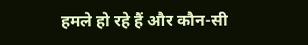हमले हो रहे हैं और कौन-सी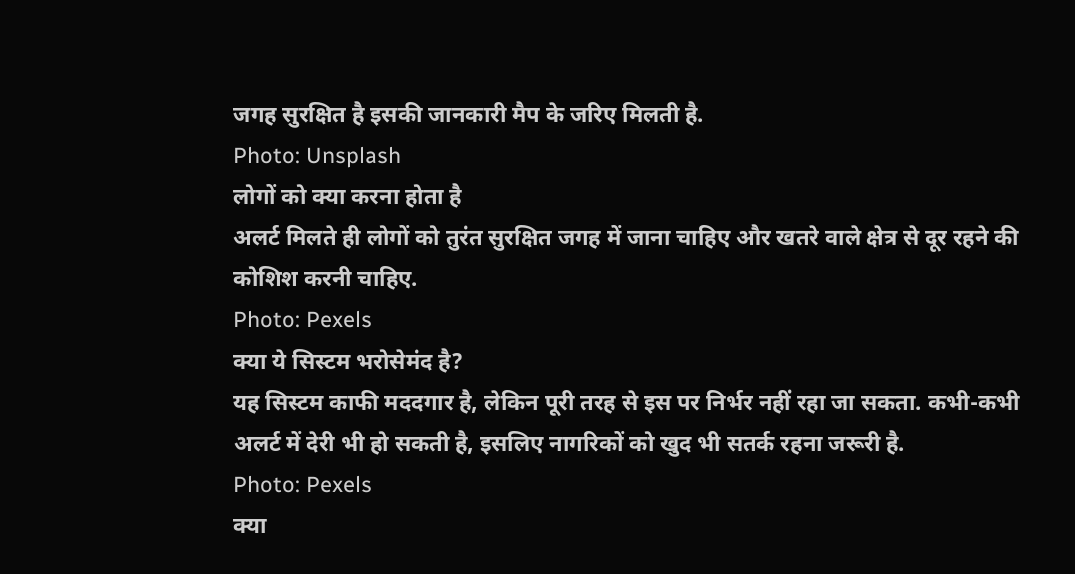जगह सुरक्षित है इसकी जानकारी मैप के जरिए मिलती है.
Photo: Unsplash
लोगों को क्या करना होता है
अलर्ट मिलते ही लोगों को तुरंत सुरक्षित जगह में जाना चाहिए और खतरे वाले क्षेत्र से दूर रहने की कोशिश करनी चाहिए.
Photo: Pexels
क्या ये सिस्टम भरोसेमंद है?
यह सिस्टम काफी मददगार है, लेकिन पूरी तरह से इस पर निर्भर नहीं रहा जा सकता. कभी-कभी अलर्ट में देरी भी हो सकती है, इसलिए नागरिकों को खुद भी सतर्क रहना जरूरी है.
Photo: Pexels
क्या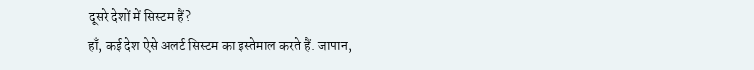दूसरे देशों में सिस्टम हैं?
हाँ, कई देश ऐसे अलर्ट सिस्टम का इस्तेमाल करते हैं. जापान,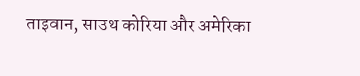ताइवान, साउथ कोरिया और अमेरिका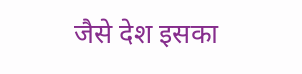जैसे देश इसका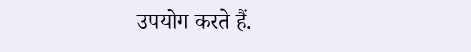उपयोग करते हैं.